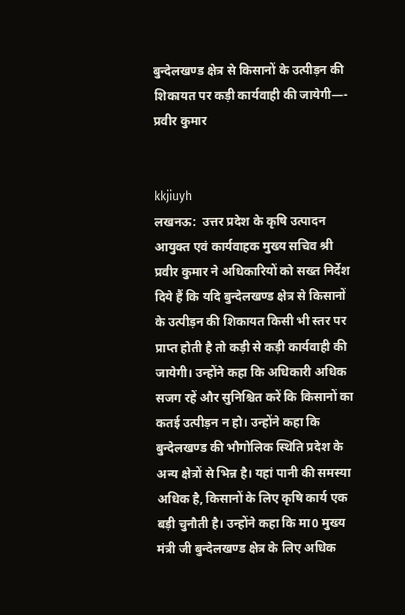बुन्देलखण्ड क्षेत्र से किसानों के उत्पीड़न की शिकायत पर कड़ी कार्यवाही की जायेगी—- प्रवीर कुमार


kkjiuyh
लखनऊ:  उत्तर प्रदेश के कृषि उत्पादन आयुक्त एवं कार्यवाहक मुख्य सचिव श्री प्रवीर कुमार ने अधिकारियों को सख्त निर्देश दिये हैं कि यदि बुन्देलखण्ड क्षेत्र से किसानों के उत्पीड़न की शिकायत किसी भी स्तर पर प्राप्त होती है तो कड़ी से कड़ी कार्यवाही की जायेगी। उन्होंने कहा कि अधिकारी अधिक सजग रहें और सुनिश्चित करें कि किसानों का कतई उत्पीड़न न हो। उन्होंने कहा कि बुन्देलखण्ड की भौगोलिक स्थिति प्रदेश के अन्य क्षेत्रों से भिन्न है। यहां पानी की समस्या अधिक है, किसानों के लिए कृषि कार्य एक बड़ी चुनौती है। उन्होंने कहा कि मा0 मुख्य मंत्री जी बुन्देलखण्ड क्षेत्र के लिए अधिक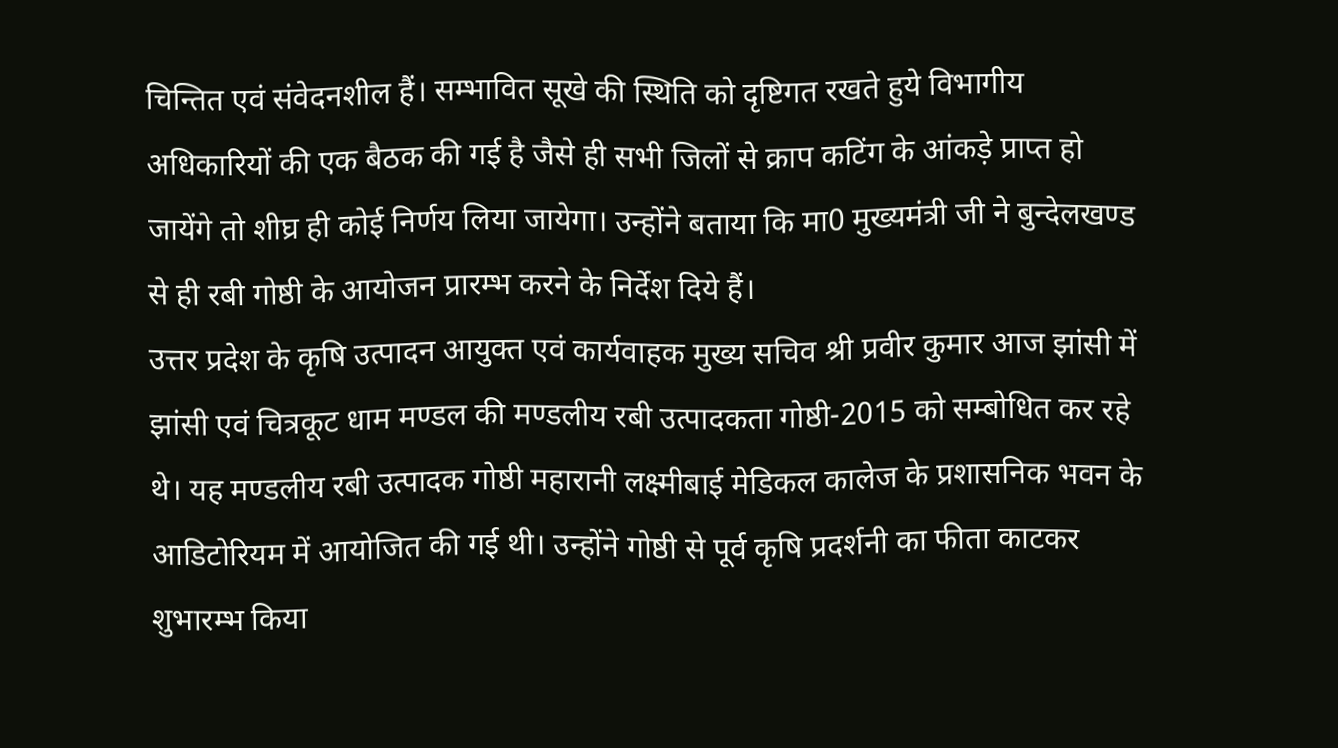चिन्तित एवं संवेदनशील हैं। सम्भावित सूखे की स्थिति को दृष्टिगत रखते हुये विभागीय अधिकारियों की एक बैठक की गई है जैसे ही सभी जिलों से क्राप कटिंग के आंकड़े प्राप्त हो जायेंगे तो शीघ्र ही कोई निर्णय लिया जायेगा। उन्होंने बताया कि मा0 मुख्यमंत्री जी ने बुन्देलखण्ड से ही रबी गोष्ठी के आयोजन प्रारम्भ करने के निर्देश दिये हैं।
उत्तर प्रदेश के कृषि उत्पादन आयुक्त एवं कार्यवाहक मुख्य सचिव श्री प्रवीर कुमार आज झांसी में झांसी एवं चित्रकूट धाम मण्डल की मण्डलीय रबी उत्पादकता गोष्ठी-2015 को सम्बोधित कर रहे थे। यह मण्डलीय रबी उत्पादक गोष्ठी महारानी लक्ष्मीबाई मेडिकल कालेज के प्रशासनिक भवन के आडिटोरियम में आयोजित की गई थी। उन्होंने गोष्ठी से पूर्व कृषि प्रदर्शनी का फीता काटकर शुभारम्भ किया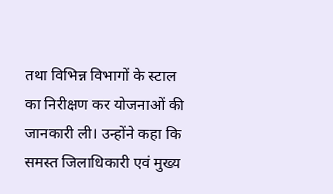तथा विभिन्न विभागों के स्टाल का निरीक्षण कर योजनाओं की जानकारी ली। उन्होंने कहा कि समस्त जिलाधिकारी एवं मुख्य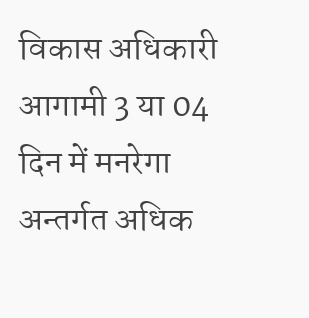विकास अधिकारी आगामी 3 या 04 दिन में मनरेगा अन्तर्गत अधिक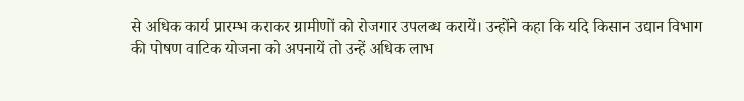से अधिक कार्य प्रारम्भ कराकर ग्रामीणों को रोजगार उपलब्ध करायें। उन्होंने कहा कि यदि किसान उद्यान विभाग की पोषण वाटिक योजना को अपनायें तो उन्हें अधिक लाभ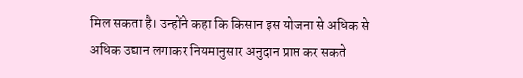मिल सकता है। उन्होंने कहा कि किसान इस योजना से अधिक से अधिक उद्यान लगाकर नियमानुसार अनुदान प्राप्त कर सकते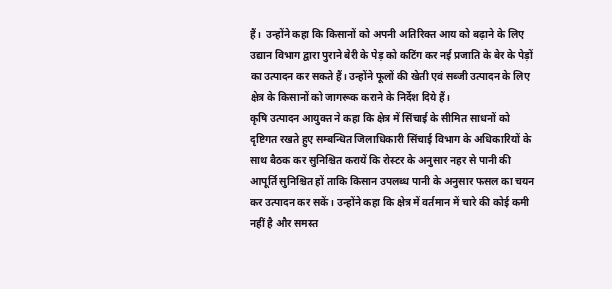हैं।  उन्होंने कहा कि किसानों को अपनी अतिरिक्त आय को बढ़ाने के लिए उद्यान विभाग द्वारा पुराने बेरी के पेड़ को कटिंग कर नई प्रजाति के बेर के पेड़ों का उत्पादन कर सकते हैं। उन्होंने फूलों की खेती एवं सब्जी उत्पादन के लिए क्षेत्र के किसानों को जागरूक कराने के निर्देश दिये हैं।
कृषि उत्पादन आयुक्त ने कहा कि क्षेत्र में सिंचाई के सीमित साधनों को दृष्टिगत रखते हुए सम्बन्धित जिलाधिकारी सिंचाई विभाग के अधिकारियों के साथ बैठक कर सुनिश्चित करायें कि रोस्टर के अनुसार नहर से पानी की आपूर्ति सुनिश्चित हों ताकि किसान उपलब्ध पानी के अनुसार फसल का चयन कर उत्पादन कर सकें। उन्होंने कहा कि क्षेत्र में वर्तमान में चारे की कोई कमी नहीं है और समस्त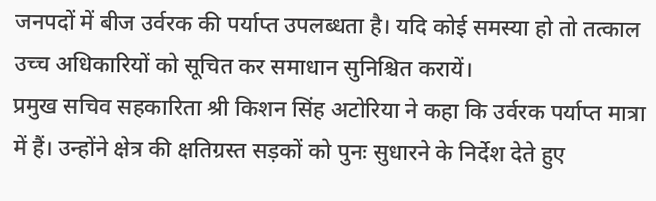जनपदों में बीज उर्वरक की पर्याप्त उपलब्धता है। यदि कोई समस्या हो तो तत्काल उच्च अधिकारियों को सूचित कर समाधान सुनिश्चित करायें।
प्रमुख सचिव सहकारिता श्री किशन सिंह अटोरिया ने कहा कि उर्वरक पर्याप्त मात्रा में हैं। उन्होंने क्षेत्र की क्षतिग्रस्त सड़कों को पुनः सुधारने के निर्देश देते हुए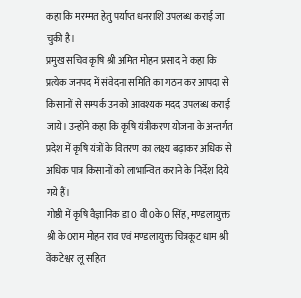कहा कि मरम्मत हेतु पर्याप्त धनराशि उपलब्ध कराई जा चुकी है।
प्रमुख सचिव कृषि श्री अमित मोहन प्रसाद ने कहा कि प्रत्येक जनपद में संवेदना समिति का गठन कर आपदा से किसानों से सम्पर्क उनको आवश्यक मदद उपलब्ध कराई जाये। उन्होंने कहा कि कृषि यंत्रीकरण योजना के अन्तर्गत प्रदेश में कृषि यंत्रों के वितरण का लक्ष्य बढ़ाकर अधिक से अधिक पात्र किसानों को लाभान्वित कराने के निर्देश दिये गये हैं।
गोष्ठी में कृषि वैज्ञानिक डा0 वी0के0 सिंह, मण्डलायुक्त श्री के0राम मोहन राव एवं मण्डलायुक्त चित्रकूट धाम श्री वेंकटेश्वर लू सहित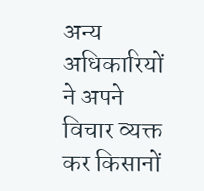अन्य अधिकारियों ने अपने विचार व्यक्त कर किसानों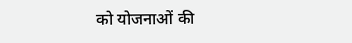को योजनाओं की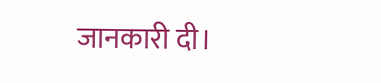जानकारी दी।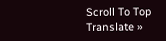Scroll To Top
Translate »